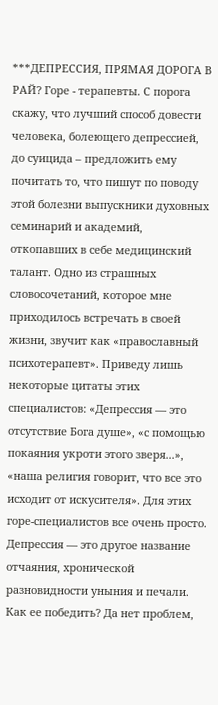***ДЕПРЕССИЯ, ПРЯМАЯ ДОРОГА В РАЙ? Горе - терапевты. С порога скажу, что лучший способ довести человека, болеющего депрессией, до суицида – предложить ему почитать то, что пишут по поводу этой болезни выпускники духовных семинарий и академий, откопавших в себе медицинский талант. Одно из страшных словосочетаний, которое мне приходилось встречать в своей жизни, звучит как «православный психотерапевт». Приведу лишь некоторые цитаты этих специалистов: «Депрессия — это отсутствие Бога душе», «с помощью покаяния укроти этого зверя...», «наша религия говорит, что все это исходит от искусителя». Для этих горе-специалистов все очень просто. Депрессия — это другое название отчаяния, хронической разновидности уныния и печали. Как ее победить? Да нет проблем,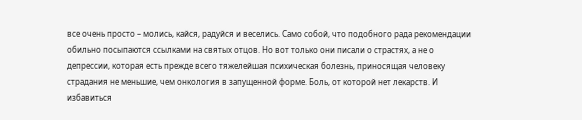все очень просто – молись, кайся, радуйся и веселись. Само собой, что подобного рада рекомендации обильно посыпаются ссылками на святых отцов. Но вот только они писали о страстях, а не о депрессии, которая есть прежде всего тяжелейшая психическая болезнь, приносящая человеку страдания не меньшие, чем онкология в запущенной форме. Боль, от которой нет лекарств. И избавиться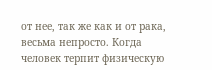от нее, так же как и от рака, весьма непросто. Когда человек терпит физическую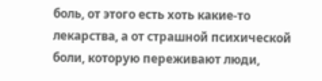боль, от этого есть хоть какие-то лекарства, а от страшной психической боли, которую переживают люди,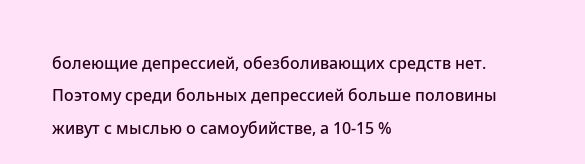болеющие депрессией, обезболивающих средств нет. Поэтому среди больных депрессией больше половины живут с мыслью о самоубийстве, а 10-15 %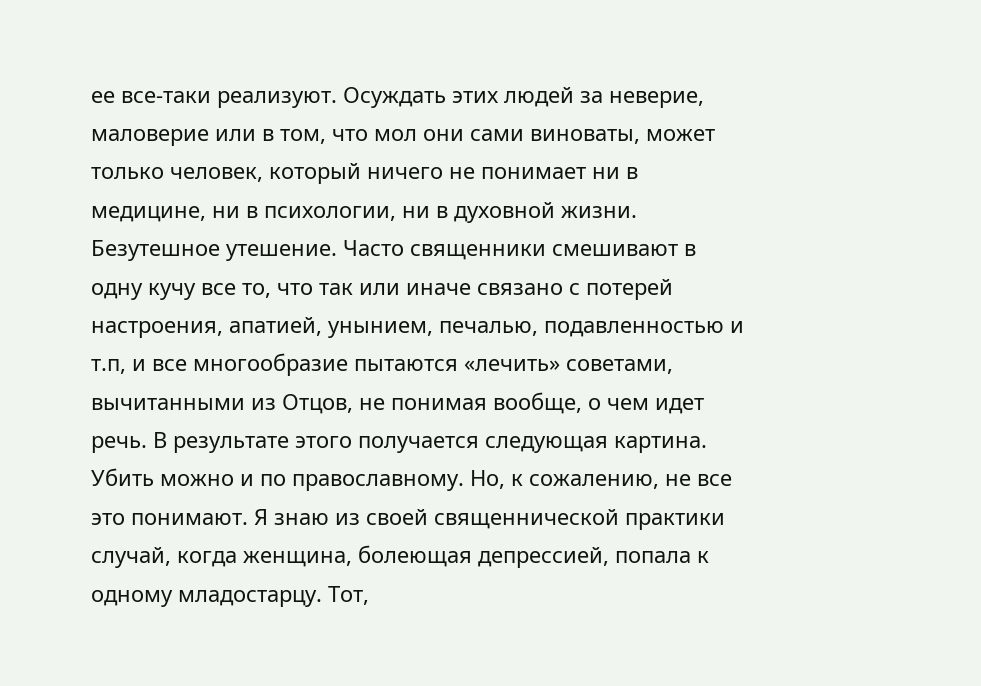ее все-таки реализуют. Осуждать этих людей за неверие, маловерие или в том, что мол они сами виноваты, может только человек, который ничего не понимает ни в медицине, ни в психологии, ни в духовной жизни. Безутешное утешение. Часто священники смешивают в одну кучу все то, что так или иначе связано с потерей настроения, апатией, унынием, печалью, подавленностью и т.п, и все многообразие пытаются «лечить» советами, вычитанными из Отцов, не понимая вообще, о чем идет речь. В результате этого получается следующая картина. Убить можно и по православному. Но, к сожалению, не все это понимают. Я знаю из своей священнической практики случай, когда женщина, болеющая депрессией, попала к одному младостарцу. Тот,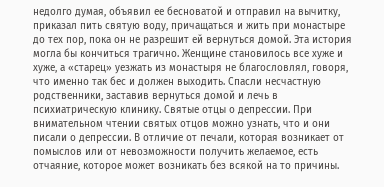недолго думая, объявил ее бесноватой и отправил на вычитку, приказал пить святую воду, причащаться и жить при монастыре до тех пор, пока он не разрешит ей вернуться домой. Эта история могла бы кончиться трагично. Женщине становилось все хуже и хуже, а «старец» уезжать из монастыря не благословлял, говоря, что именно так бес и должен выходить. Спасли несчастную родственники, заставив вернуться домой и лечь в психиатрическую клинику. Святые отцы о депрессии. При внимательном чтении святых отцов можно узнать, что и они писали о депрессии. В отличие от печали, которая возникает от помыслов или от невозможности получить желаемое, есть отчаяние, которое может возникать без всякой на то причины.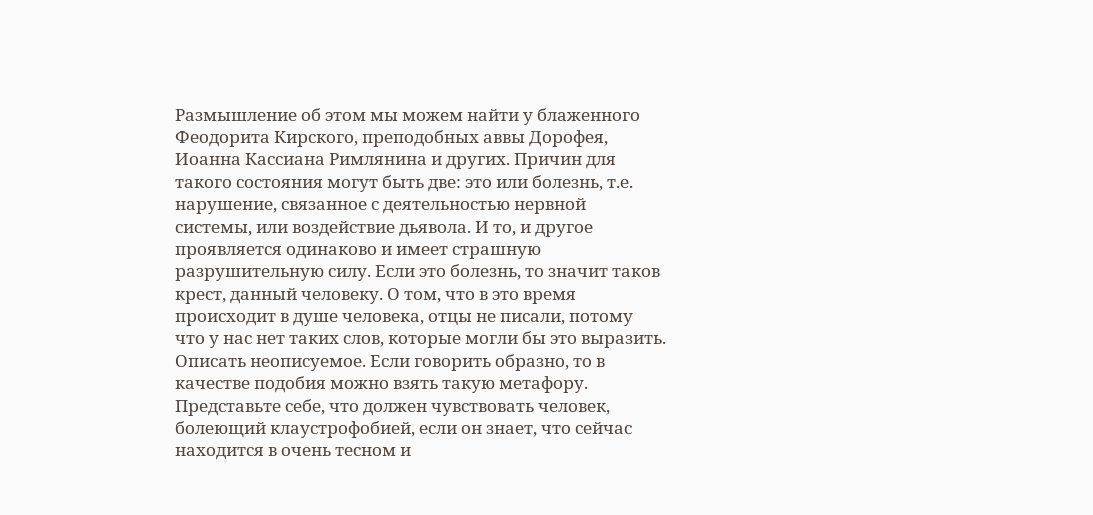Размышление об этом мы можем найти у блаженного Феодорита Кирского, преподобных аввы Дорофея, Иоанна Кассиана Римлянина и других. Причин для такого состояния могут быть две: это или болезнь, т.е. нарушение, связанное с деятельностью нервной системы, или воздействие дьявола. И то, и другое проявляется одинаково и имеет страшную разрушительную силу. Если это болезнь, то значит таков крест, данный человеку. О том, что в это время происходит в душе человека, отцы не писали, потому что у нас нет таких слов, которые могли бы это выразить. Описать неописуемое. Если говорить образно, то в качестве подобия можно взять такую метафору. Представьте себе, что должен чувствовать человек, болеющий клаустрофобией, если он знает, что сейчас находится в очень тесном и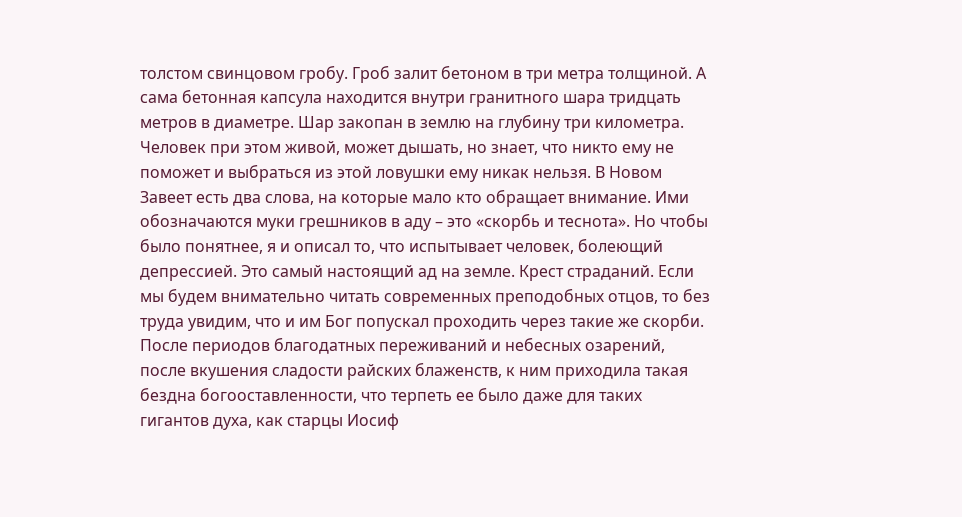толстом свинцовом гробу. Гроб залит бетоном в три метра толщиной. А сама бетонная капсула находится внутри гранитного шара тридцать метров в диаметре. Шар закопан в землю на глубину три километра. Человек при этом живой, может дышать, но знает, что никто ему не поможет и выбраться из этой ловушки ему никак нельзя. В Новом Завеет есть два слова, на которые мало кто обращает внимание. Ими обозначаются муки грешников в аду – это «скорбь и теснота». Но чтобы было понятнее, я и описал то, что испытывает человек, болеющий депрессией. Это самый настоящий ад на земле. Крест страданий. Если мы будем внимательно читать современных преподобных отцов, то без труда увидим, что и им Бог попускал проходить через такие же скорби. После периодов благодатных переживаний и небесных озарений, после вкушения сладости райских блаженств, к ним приходила такая бездна богооставленности, что терпеть ее было даже для таких гигантов духа, как старцы Иосиф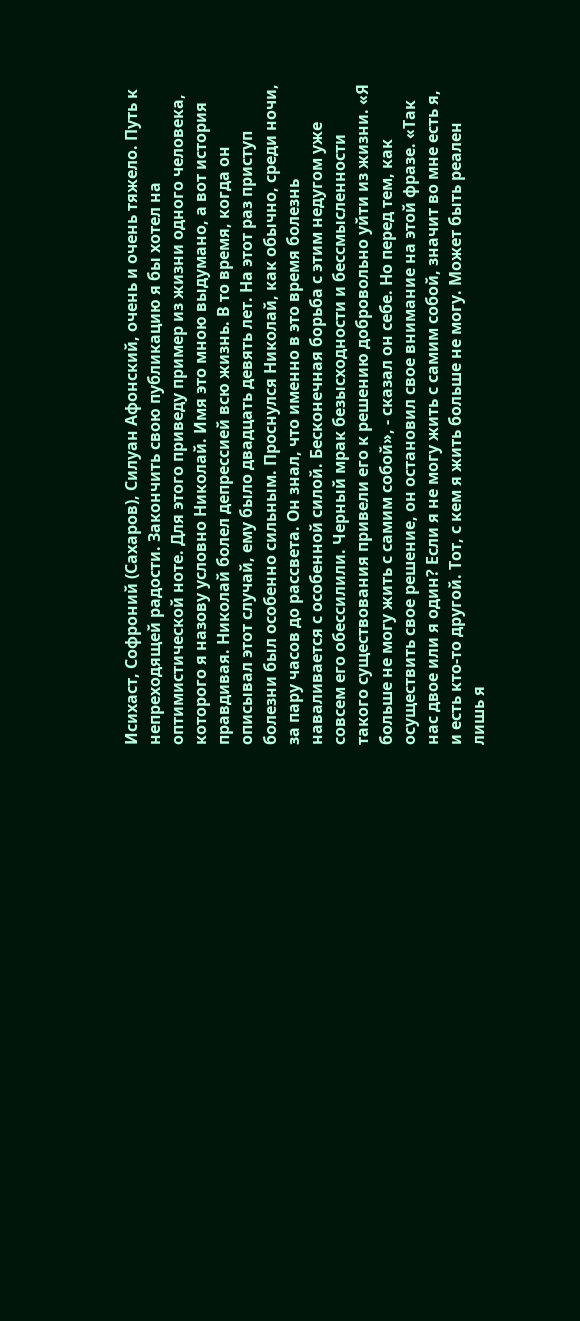Исихаст, Софроний (Сахаров), Силуан Афонский, очень и очень тяжело. Путь к непреходящей радости. Закончить свою публикацию я бы хотел на оптимистической ноте. Для этого приведу пример из жизни одного человека, которого я назову условно Николай. Имя это мною выдумано, а вот история правдивая. Николай болел депрессией всю жизнь. В то время, когда он описывал этот случай, ему было двадцать девять лет. На этот раз приступ болезни был особенно сильным. Проснулся Николай, как обычно, среди ночи, за пару часов до рассвета. Он знал, что именно в это время болезнь наваливается с особенной силой. Бесконечная борьба с этим недугом уже совсем его обессилили. Черный мрак безысходности и бессмысленности такого существования привели его к решению добровольно уйти из жизни. «Я больше не могу жить с самим собой», - сказал он себе. Но перед тем, как осуществить свое решение, он остановил свое внимание на этой фразе. «Так нас двое или я один? Если я не могу жить с самим собой, значит во мне есть я, и есть кто-то другой. Тот, с кем я жить больше не могу. Может быть реален лишь я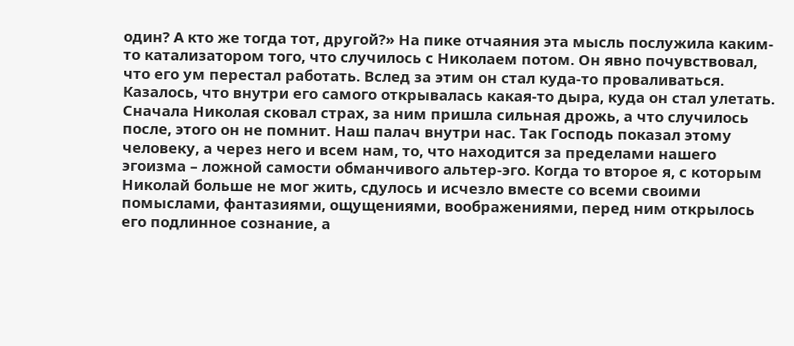один? А кто же тогда тот, другой?» На пике отчаяния эта мысль послужила каким-то катализатором того, что случилось с Николаем потом. Он явно почувствовал, что его ум перестал работать. Вслед за этим он стал куда-то проваливаться. Казалось, что внутри его самого открывалась какая-то дыра, куда он стал улетать. Сначала Николая сковал страх, за ним пришла сильная дрожь, а что случилось после, этого он не помнит. Наш палач внутри нас. Так Господь показал этому человеку, а через него и всем нам, то, что находится за пределами нашего эгоизма – ложной самости обманчивого альтер-эго. Когда то второе я, с которым Николай больше не мог жить, сдулось и исчезло вместе со всеми своими помыслами, фантазиями, ощущениями, воображениями, перед ним открылось его подлинное сознание, а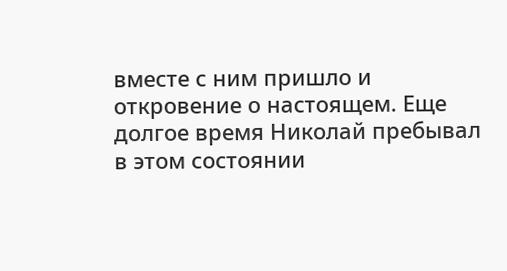вместе с ним пришло и откровение о настоящем. Еще долгое время Николай пребывал в этом состоянии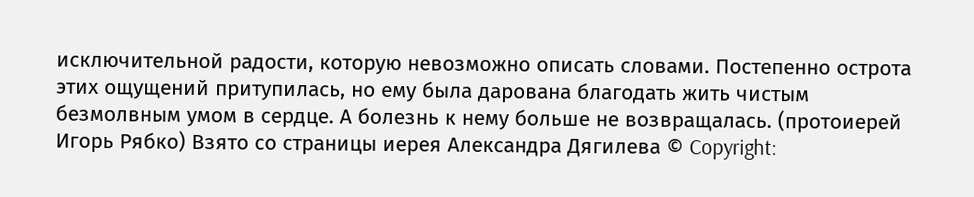исключительной радости, которую невозможно описать словами. Постепенно острота этих ощущений притупилась, но ему была дарована благодать жить чистым безмолвным умом в сердце. А болезнь к нему больше не возвращалась. (протоиерей Игорь Рябко) Взято со страницы иерея Александра Дягилева © Copyright: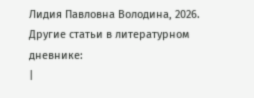Лидия Павловна Володина, 2026.
Другие статьи в литературном дневнике:
|